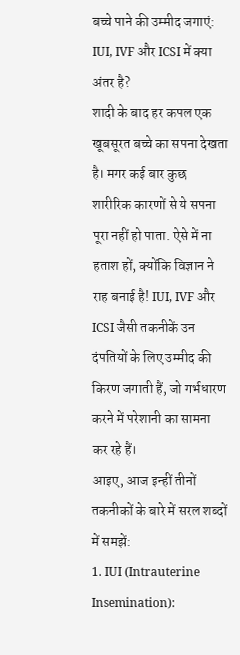बच्चे पाने की उम्मीद जगाएं: IUI, IVF और ICSI में क्या अंतर है?
शादी के बाद हर कपल एक खूबसूरत बच्चे का सपना देखता है। मगर कई बार कुछ शारीरिक कारणों से ये सपना पूरा नहीं हो पाता. ऐसे में ना हताश हों, क्योंकि विज्ञान ने राह बनाई है! IUI, IVF और ICSI जैसी तकनीकें उन दंपतियों के लिए उम्मीद की किरण जगाती हैं, जो गर्भधारण करने में परेशानी का सामना कर रहे हैं।
आइए, आज इन्हीं तीनों तकनीकों के बारे में सरल शब्दों में समझें:
1. IUI (Intrauterine Insemination):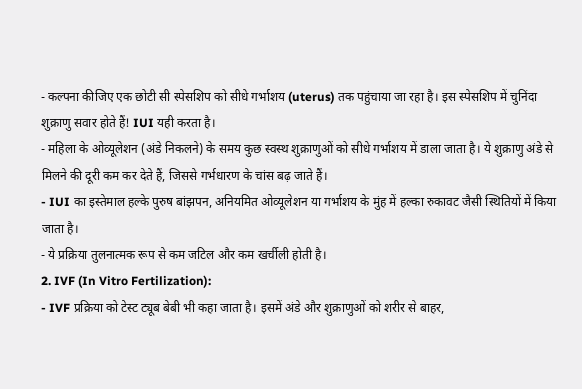- कल्पना कीजिए एक छोटी सी स्पेसशिप को सीधे गर्भाशय (uterus) तक पहुंचाया जा रहा है। इस स्पेसशिप में चुनिंदा शुक्राणु सवार होते हैं! IUI यही करता है।
- महिला के ओव्यूलेशन (अंडे निकलने) के समय कुछ स्वस्थ शुक्राणुओं को सीधे गर्भाशय में डाला जाता है। ये शुक्राणु अंडे से मिलने की दूरी कम कर देते हैं, जिससे गर्भधारण के चांस बढ़ जाते हैं।
- IUI का इस्तेमाल हल्के पुरुष बांझपन, अनियमित ओव्यूलेशन या गर्भाशय के मुंह में हल्का रुकावट जैसी स्थितियों में किया जाता है।
- ये प्रक्रिया तुलनात्मक रूप से कम जटिल और कम खर्चीली होती है।
2. IVF (In Vitro Fertilization):
- IVF प्रक्रिया को टेस्ट ट्यूब बेबी भी कहा जाता है। इसमें अंडे और शुक्राणुओं को शरीर से बाहर,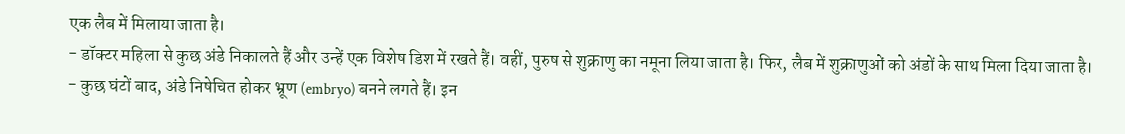एक लैब में मिलाया जाता है।
- डॉक्टर महिला से कुछ अंडे निकालते हैं और उन्हें एक विशेष डिश में रखते हैं। वहीं, पुरुष से शुक्राणु का नमूना लिया जाता है। फिर, लैब में शुक्राणुओं को अंडों के साथ मिला दिया जाता है।
- कुछ घंटों बाद, अंडे निषेचित होकर भ्रूण (embryo) बनने लगते हैं। इन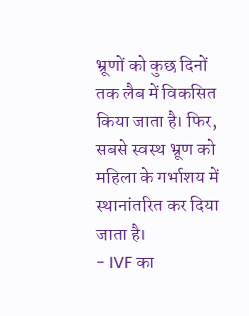भ्रूणों को कुछ दिनों तक लैब में विकसित किया जाता है। फिर, सबसे स्वस्थ भ्रूण को महिला के गर्भाशय में स्थानांतरित कर दिया जाता है।
- IVF का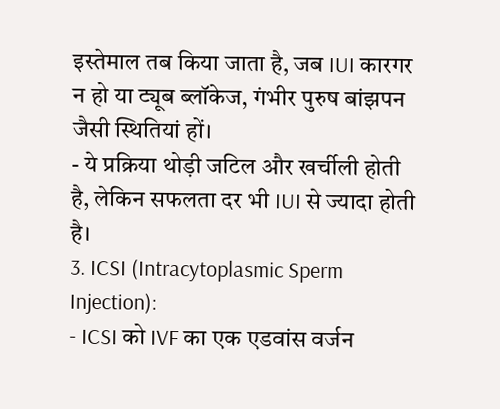इस्तेमाल तब किया जाता है, जब IUI कारगर न हो या ट्यूब ब्लॉकेज, गंभीर पुरुष बांझपन जैसी स्थितियां हों।
- ये प्रक्रिया थोड़ी जटिल और खर्चीली होती है, लेकिन सफलता दर भी IUI से ज्यादा होती है।
3. ICSI (Intracytoplasmic Sperm Injection):
- ICSI को IVF का एक एडवांस वर्जन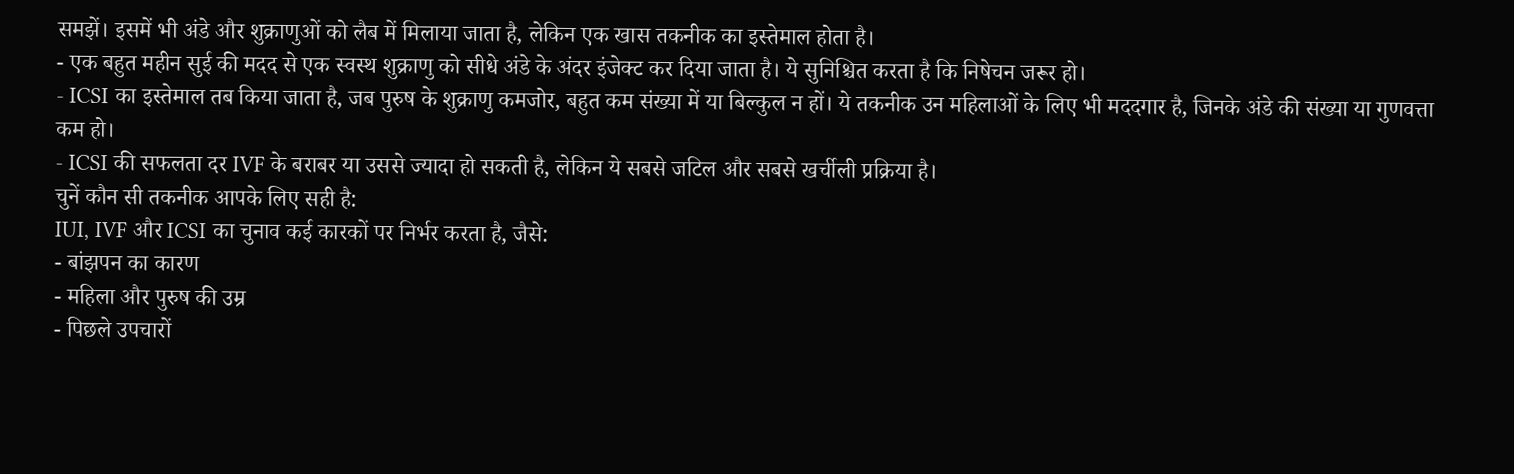समझें। इसमें भी अंडे और शुक्राणुओं को लैब में मिलाया जाता है, लेकिन एक खास तकनीक का इस्तेमाल होता है।
- एक बहुत महीन सुई की मदद से एक स्वस्थ शुक्राणु को सीधे अंडे के अंदर इंजेक्ट कर दिया जाता है। ये सुनिश्चित करता है कि निषेचन जरूर हो।
- ICSI का इस्तेमाल तब किया जाता है, जब पुरुष के शुक्राणु कमजोर, बहुत कम संख्या में या बिल्कुल न हों। ये तकनीक उन महिलाओं के लिए भी मददगार है, जिनके अंडे की संख्या या गुणवत्ता कम हो।
- ICSI की सफलता दर IVF के बराबर या उससे ज्यादा हो सकती है, लेकिन ये सबसे जटिल और सबसे खर्चीली प्रक्रिया है।
चुनें कौन सी तकनीक आपके लिए सही है:
IUI, IVF और ICSI का चुनाव कई कारकों पर निर्भर करता है, जैसे:
- बांझपन का कारण
- महिला और पुरुष की उम्र
- पिछले उपचारों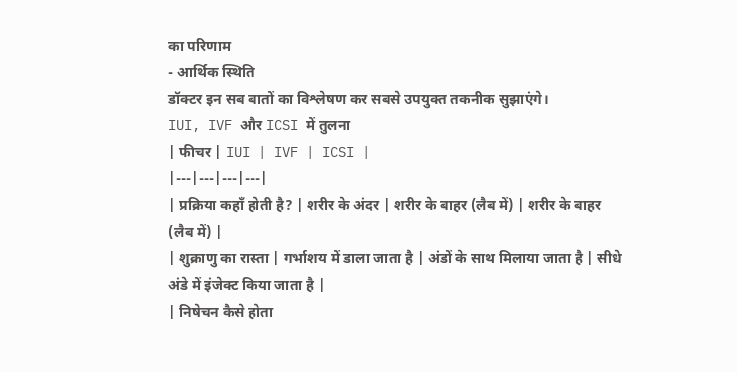का परिणाम
- आर्थिक स्थिति
डॉक्टर इन सब बातों का विश्लेषण कर सबसे उपयुक्त तकनीक सुझाएंगे।
IUI, IVF और ICSI में तुलना
| फीचर | IUI | IVF | ICSI |
|---|---|---|---|
| प्रक्रिया कहाँ होती है? | शरीर के अंदर | शरीर के बाहर (लैब में) | शरीर के बाहर (लैब में) |
| शुक्राणु का रास्ता | गर्भाशय में डाला जाता है | अंडों के साथ मिलाया जाता है | सीधे अंडे में इंजेक्ट किया जाता है |
| निषेचन कैसे होता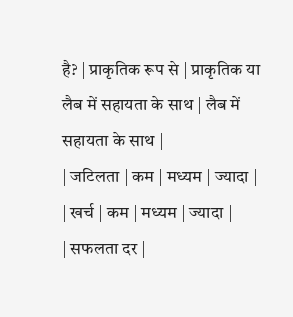है? | प्राकृतिक रूप से | प्राकृतिक या लैब में सहायता के साथ | लैब में सहायता के साथ |
| जटिलता | कम | मध्यम | ज्यादा |
| खर्च | कम | मध्यम | ज्यादा |
| सफलता दर |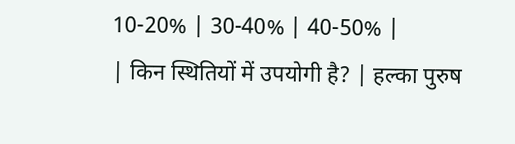10-20% | 30-40% | 40-50% |
| किन स्थितियों में उपयोगी है? | हल्का पुरुष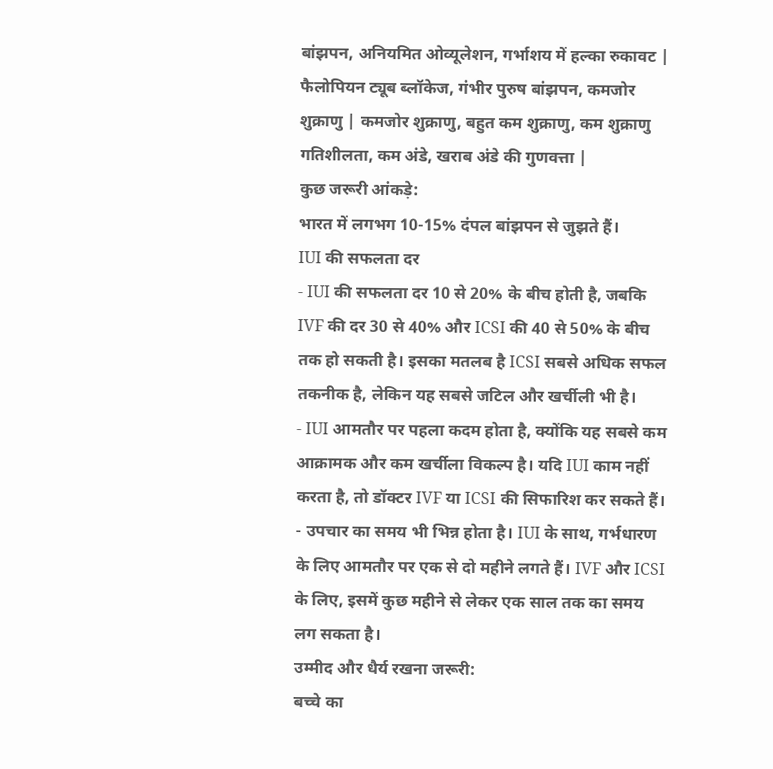बांझपन, अनियमित ओव्यूलेशन, गर्भाशय में हल्का रुकावट | फैलोपियन ट्यूब ब्लॉकेज, गंभीर पुरुष बांझपन, कमजोर शुक्राणु | कमजोर शुक्राणु, बहुत कम शुक्राणु, कम शुक्राणु गतिशीलता, कम अंडे, खराब अंडे की गुणवत्ता |
कुछ जरूरी आंकड़े:
भारत में लगभग 10-15% दंपल बांझपन से जुझते हैं।
IUI की सफलता दर
- IUI की सफलता दर 10 से 20% के बीच होती है, जबकि IVF की दर 30 से 40% और ICSI की 40 से 50% के बीच तक हो सकती है। इसका मतलब है ICSI सबसे अधिक सफल तकनीक है, लेकिन यह सबसे जटिल और खर्चीली भी है।
- IUI आमतौर पर पहला कदम होता है, क्योंकि यह सबसे कम आक्रामक और कम खर्चीला विकल्प है। यदि IUI काम नहीं करता है, तो डॉक्टर IVF या ICSI की सिफारिश कर सकते हैं।
- उपचार का समय भी भिन्न होता है। IUI के साथ, गर्भधारण के लिए आमतौर पर एक से दो महीने लगते हैं। IVF और ICSI के लिए, इसमें कुछ महीने से लेकर एक साल तक का समय लग सकता है।
उम्मीद और धैर्य रखना जरूरी:
बच्चे का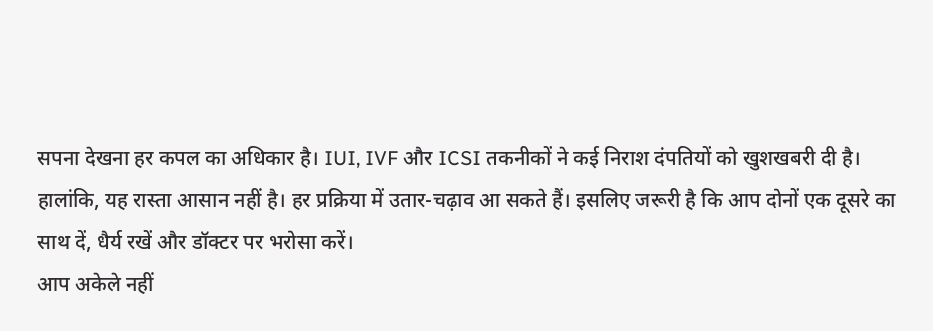सपना देखना हर कपल का अधिकार है। IUI, IVF और ICSI तकनीकों ने कई निराश दंपतियों को खुशखबरी दी है। हालांकि, यह रास्ता आसान नहीं है। हर प्रक्रिया में उतार-चढ़ाव आ सकते हैं। इसलिए जरूरी है कि आप दोनों एक दूसरे का साथ दें, धैर्य रखें और डॉक्टर पर भरोसा करें।
आप अकेले नहीं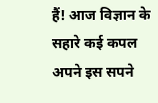हैं! आज विज्ञान के सहारे कई कपल अपने इस सपने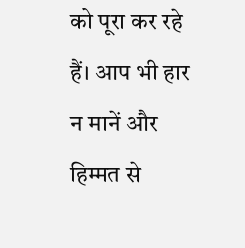को पूरा कर रहे हैं। आप भी हार न मानें और हिम्मत से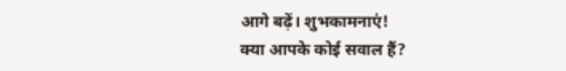आगे बढ़ें। शुभकामनाएं!
क्या आपके कोई सवाल हैं?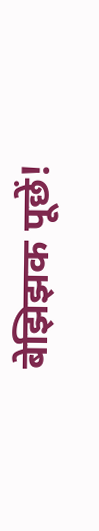बेझिझक पूछें!